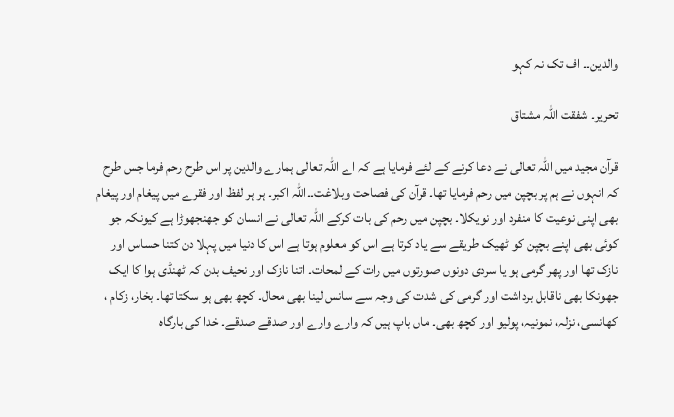والدین۔۔ اف تک نہ کہو

تحریر۔ شفقت اللہ مشتاق

قرآن مجید میں اللہ تعالی نے دعا کرنے کے لئے فرمایا ہے کہ اے اللہ تعالی ہمارے والدین پر اس طرح رحم فرما جس طرح کہ انہوں نے ہم پر بچپن میں رحم فرمایا تھا۔ قرآن کی فصاحت وبلاغت۔۔اللہ اکبر۔ ہر ہر لفظ اور فقرے میں پیغام اور پیغام بھی اپنی نوعیت کا منفرد اور نویکلا۔ بچپن میں رحم کی بات کرکے اللہ تعالی نے انسان کو جھنجھوڑا ہے کیونکہ جو کوئی بھی اپنے بچپن کو ٹھیک طریقے سے یاد کرتا ہے اس کو معلوم ہوتا ہے اس کا دنیا میں پہلا دن کتنا حساس اور نازک تھا اور پھر گرمی ہو یا سردی دونوں صورتوں میں رات کے لمحات۔ اتنا نازک اور نحیف بدن کہ ٹھنڈی ہوا کا ایک جھونکا بھی ناقابل برداشت اور گرمی کی شدت کی وجہ سے سانس لینا بھی محال۔ کچھ بھی ہو سکتا تھا۔ بخار، زکام ، کھانسی، نزلہ، نمونیہ، پولیو اور کچھ بھی۔ ماں باپ ہیں کہ وارے وارے اور صدقے صدقے۔ خدا کی بارگاہ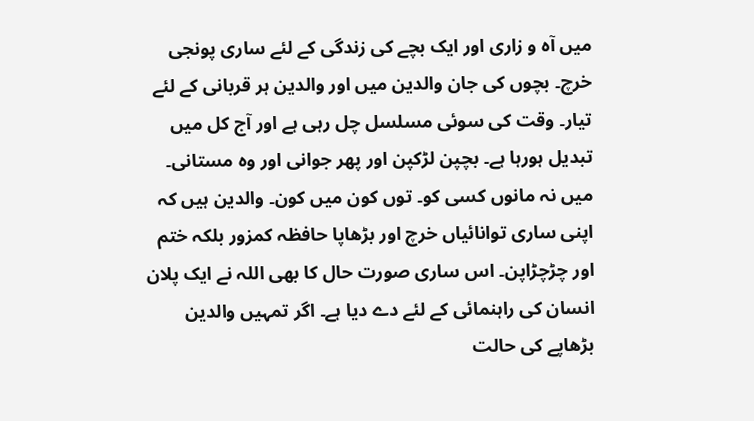میں آہ و زاری اور ایک بچے کی زندگی کے لئے ساری پونجی خرچ۔ بچوں کی جان والدین میں اور والدین ہر قربانی کے لئے تیار۔ وقت کی سوئی مسلسل چل رہی ہے اور آج کل میں تبدیل ہورہا ہے۔ بچپن لڑکپن اور پھر جوانی اور وہ مستانی۔ میں نہ مانوں کسی کو۔ توں کون میں کون۔ والدین ہیں کہ اپنی ساری توانائیاں خرچ اور بڑھاپا حافظہ کمزور بلکہ ختم اور چڑچڑاپن۔ اس ساری صورت حال کا بھی اللہ نے ایک پلان انسان کی راہنمائی کے لئے دے دیا ہے۔ اگر تمہیں والدین بڑھاپے کی حالت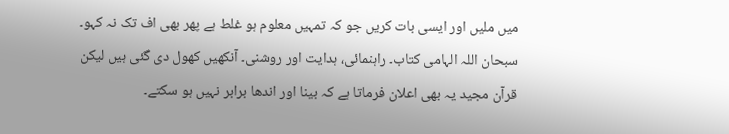میں ملیں اور ایسی بات کریں جو کہ تمہیں معلوم ہو غلط ہے پھر بھی اف تک نہ کہو۔ سبحان اللہ الہامی کتاب۔ راہنمائی، ہدایت اور روشنی۔ آنکھیں کھول دی گئی ہیں لیکن قرآن مجید یہ بھی اعلان فرماتا ہے کہ بینا اور اندھا برابر نہیں ہو سکتے۔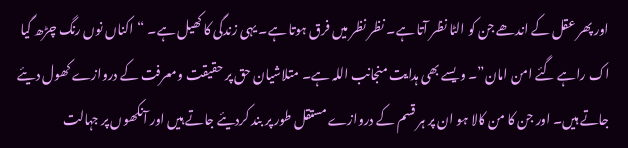اور پھر عقل کے اندھے جن کو الٹا نظر آتا ہے۔ نظر نظر میں فرق ہوتا ہے۔ یہی زندگی کا کھیل ہے۔ “اکناں نوں رنگ چڑھ گیا اک راہے گئے امن امان”۔ ویسے بھی ہدایت منجانب اللہ ہے۔ متلاشیان حق پر حقیقت ومعرفت کے دروازے کھول دیئے جاتے ہیں۔ اور جن کا من کالا ہو ان پر ہر قسم کے دروازے مستقل طور پر بند کردیئے جاتے ہیں اور آنکھوں پر جہالت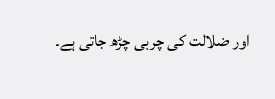اور ضلالت کی چربی چڑھ جاتی ہے۔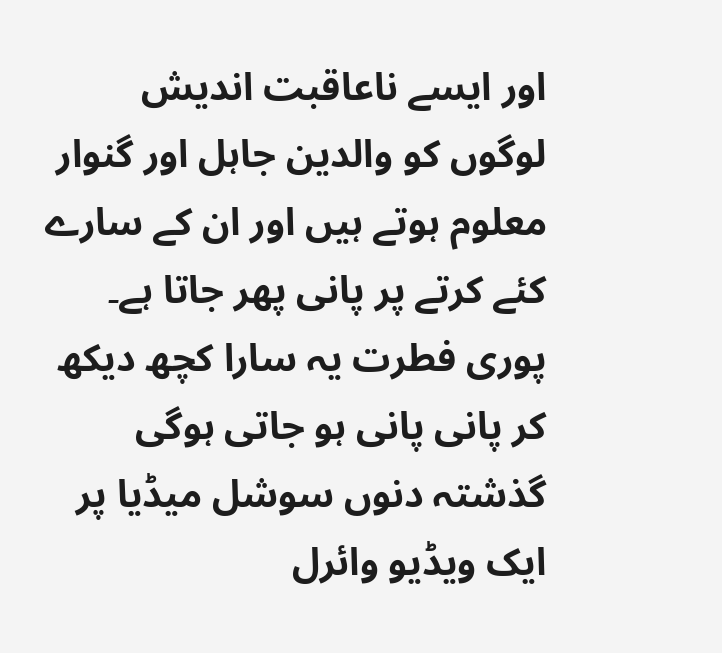اور ایسے ناعاقبت اندیش لوگوں کو والدین جاہل اور گنوار معلوم ہوتے ہیں اور ان کے سارے کئے کرتے پر پانی پھر جاتا ہے۔ پوری فطرت یہ سارا کچھ دیکھ کر پانی پانی ہو جاتی ہوگی
گذشتہ دنوں سوشل میڈیا پر ایک ویڈیو وائرل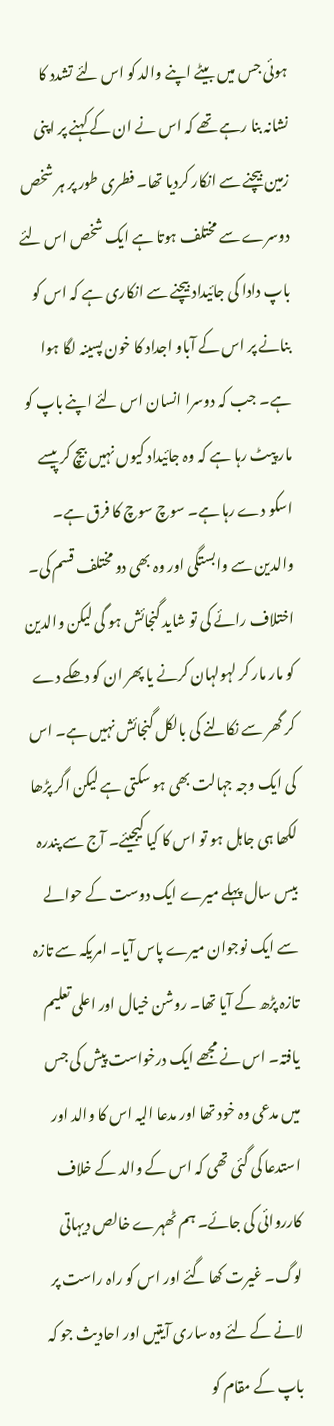ہوئی جس میں بیٹے اپنے والد کو اس لئے تشدد کا نشانہ بنا رہے تھے کہ اس نے ان کے کہنے پر اپنی زمین بیچنے سے انکار کردیا تھا۔ فطری طور پر ہر شخص دوسرے سے مختلف ہوتا ہے ایک شخص اس لئے باپ دادا کی جائیداد بیچنے سے انکاری ہے کہ اس کو بنانے پر اس کے آباو اجداد کا خون پسینہ لگا ہوا ہے۔ جب کہ دوسرا انسان اس لئے اپنے باپ کو مار پیٹ رہا ہے کہ وہ جائیداد کیوں نہیں بیچ کر پیسے اسکو دے رہا ہے۔ سوچ سوچ کا فرق ہے۔ والدین سے وابستگی اور وہ بھی دو مختلف قسم کی۔ اختلاف رائے کی تو شاید گنجائش ہو گی لیکن والدین کو مار مار کر لہولہان کرنے یا پھر ان کو دھکے دے کر گھر سے نکالنے کی بالکل گنجائش نہیں ہے۔ اس کی ایک وجہ جہالت بھی ہو سکتی ہے لیکن اگر پڑھا لکھا ہی جاہل ہو تو اس کا کیا کیجیئے۔ آج سے پندرہ بیس سال پہلے میرے ایک دوست کے حوالے سے ایک نوجوان میرے پاس آیا۔ امریکہ سے تازہ تازہ پڑھ کے آیا تھا۔ روشن خیال اور اعلی تعلیم یافتہ۔ اس نے مجھے ایک درخواست پیش کی جس میں مدعی وہ خود تھا اور مدعا الیہ اس کا والد اور استدعا کی گئی تھی کہ اس کے والد کے خلاف کارروائی کی جائے۔ ہم ٹھہرے خالص دیہاتی لوگ۔ غیرت کھا گئے اور اس کو راہ راست پر لانے کے لئے وہ ساری آیتیں اور احادیث جو کہ باپ کے مقام کو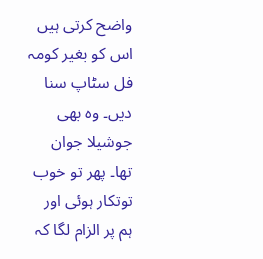واضح کرتی ہیں اس کو بغیر کومہ فل سٹاپ سنا دیں۔ وہ بھی جوشیلا جوان تھا۔ پھر تو خوب توتکار ہوئی اور ہم پر الزام لگا کہ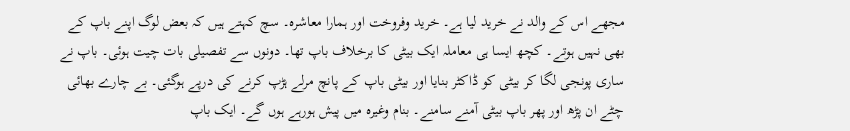مجھے اس کے والد نے خرید لیا ہے۔ خرید وفروخت اور ہمارا معاشرہ۔ سچ کہتے ہیں کہ بعض لوگ اپنے باپ کے بھی نہیں ہوتے۔ کچھ ایسا ہی معاملہ ایک بیٹی کا برخلاف باپ تھا۔ دونوں سے تفصیلی بات چیت ہوئی۔ باپ نے ساری پونجی لگا کر بیٹی کو ڈاکٹر بنایا اور بیٹی باپ کے پانچ مرلے ہڑپ کرنے کی درپے ہوگئی۔ بے چارے بھائی چٹے ان پڑھ اور پھر باپ بیٹی آمنے سامنے۔ بنام وغیرہ میں پیش ہورہے ہوں گے۔ ایک باپ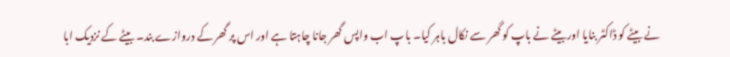نے بیٹے کو ڈاکٹر بنایا اور بیٹے نے باپ کو گھر سے نکال باہر کیا۔ باپ اب واپس گھر جانا چاہتا ہے اور اس پر گھر کے دروازے بند۔ بیٹے کے نزدیک ابا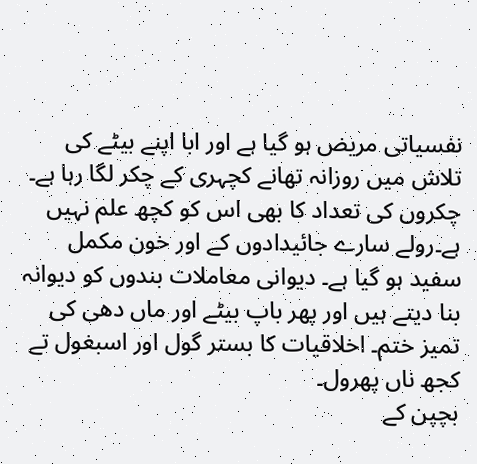نفسیاتی مریض ہو گیا ہے اور ابا اپنے بیٹے کی تلاش میں روزانہ تھانے کچہری کے چکر لگا رہا ہے۔ چکروں کی تعداد کا بھی اس کو کچھ علم نہیں ہے۔رولے سارے جائیدادوں کے اور خون مکمل سفید ہو گیا ہے۔ دیوانی معاملات بندوں کو دیوانہ بنا دیتے ہیں اور پھر باپ بیٹے اور ماں دھی کی تمیز ختم۔ اخلاقیات کا بستر گول اور اسبغول تے کجھ ناں پھرول۔
بچپن کے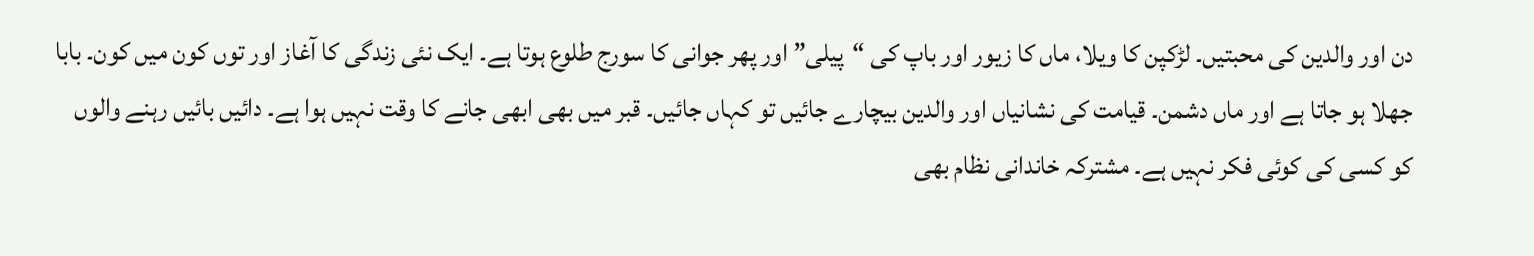دن اور والدین کی محبتیں۔ لڑکپن کا ویلا، ماں کا زیور اور باپ کی “پیلی” اور پھر جوانی کا سورج طلوع ہوتا ہے۔ ایک نئی زندگی کا آغاز اور توں کون میں کون۔ بابا جھلا ہو جاتا ہے اور ماں دشمن۔ قیامت کی نشانیاں اور والدین بیچارے جائیں تو کہاں جائیں۔ قبر میں بھی ابھی جانے کا وقت نہیں ہوا ہے۔ دائیں بائیں رہنے والوں کو کسی کی کوئی فکر نہیں ہے۔ مشترکہ خاندانی نظام بھی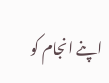اپنے انجام کو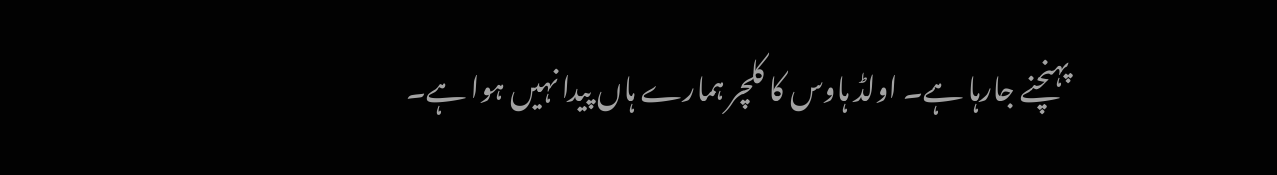پہنچنے جارہا ہے۔ اولڈ ہاوس کا کلچر ہمارے ہاں پیدا نہیں ہوا ہے۔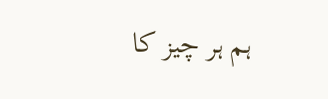ہم ہر چیز کا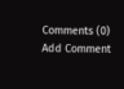Comments (0)
Add Comment